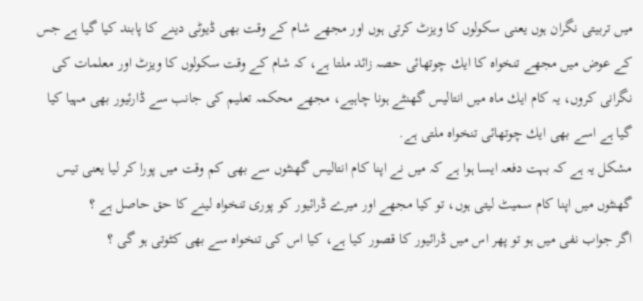ميں تربيتى نگران ہوں يعنى سكولوں كا ويزٹ كرتى ہوں اور مجھے شام كے وقت بھى ڈيوٹى دينے كا پابند كيا گيا ہے جس كے عوض ميں مجھے تنخواہ كا ايك چوتھائى حصہ زائد ملتا ہے، كہ شام كے وقت سكولوں كا ويزٹ اور معلمات كى نگرانى كروں، يہ كام ايك ماہ ميں انتاليس گھنٹے ہونا چاہيے، مجھے محكمہ تعليم كى جانب سے ڈارئيور بھى مہيا كيا گيا ہے اسے بھى ايك چوتھائى تنخواہ ملتى ہے.
مشكل يہ ہے كہ بہت دفعہ ايسا ہوا ہے كہ ميں نے اپنا كام انتاليس گھنٹوں سے بھى كم وقت ميں پورا كر ليا يعنى تيس گھنٹوں ميں اپنا كام سميٹ ليتى ہوں، تو كيا مجھے اور ميرے ڈرائيور كو پورى تنخواہ لينے كا حق حاصل ہے ؟
اگر جواب نفى ميں ہو تو پھر اس ميں ڈرائيور كا قصور كيا ہے، كيا اس كى تنخواہ سے بھى كٹوتى ہو گى ؟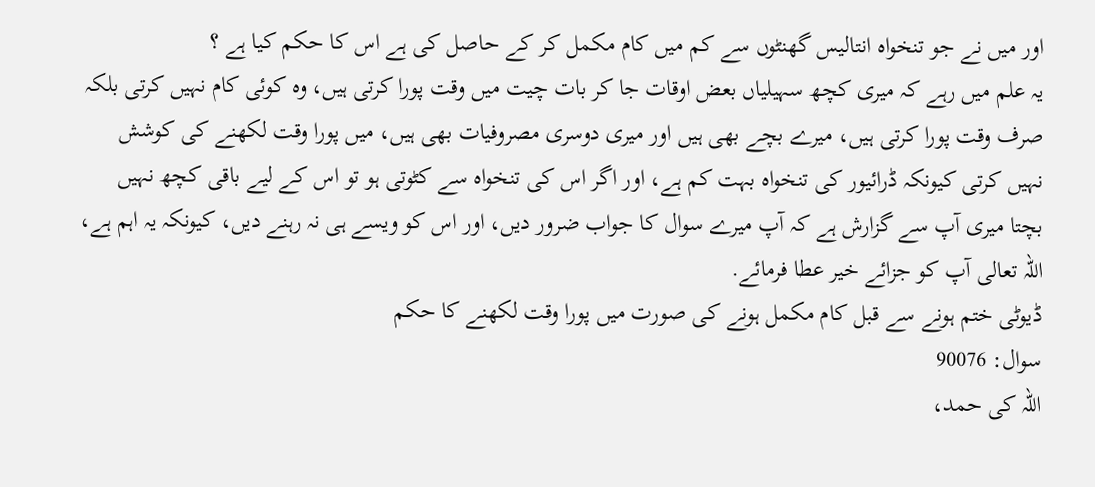اور ميں نے جو تنخواہ انتاليس گھنٹوں سے كم ميں كام مكمل كر كے حاصل كى ہے اس كا حكم كيا ہے ؟
يہ علم ميں رہے كہ ميرى كچھ سہيلياں بعض اوقات جا كر بات چيت ميں وقت پورا كرتى ہيں، وہ كوئى كام نہيں كرتى بلكہ صرف وقت پورا كرتى ہيں، ميرے بچے بھى ہيں اور ميرى دوسرى مصروفيات بھى ہيں، ميں پورا وقت لكھنے كى كوشش نہيں كرتى كيونكہ ڈرائيور كى تنخواہ بہت كم ہے، اور اگر اس كى تنخواہ سے كٹوتى ہو تو اس كے ليے باقى كچھ نہيں بچتا ميرى آپ سے گزارش ہے كہ آپ ميرے سوال كا جواب ضرور ديں، اور اس كو ويسے ہى نہ رہنے ديں، كيونكہ يہ اہم ہے، اللہ تعالى آپ كو جزائے خير عطا فرمائے.
ڈيوٹى ختم ہونے سے قبل كام مكمل ہونے كى صورت ميں پورا وقت لكھنے كا حكم
سوال: 90076
اللہ کی حمد،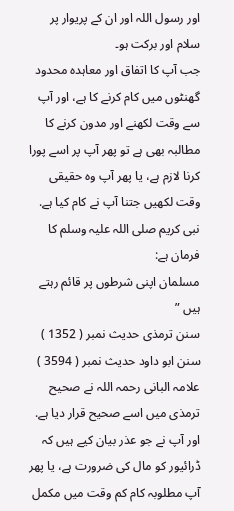اور رسول اللہ اور ان کے پریوار پر سلام اور برکت ہو۔
جب آپ كا اتفاق اور معاہدہ محدود گھنٹوں ميں كام كرنے كا ہے، اور آپ سے وقت لكھنے اور مدون كرنے كا مطالبہ بھى ہے تو پھر آپ پر اسے پورا كرنا لازم ہے، يا پھر آپ وہ حقيقى وقت لكھيں جتنا آپ نے كام كيا ہے.
نبى كريم صلى اللہ عليہ وسلم كا فرمان ہے:
مسلمان اپنى شرطوں پر قائم رہتے ہيں ”
سنن ترمذى حديث نمبر ( 1352 ) سنن ابو داود حديث نمبر ( 3594 ) علامہ البانى رحمہ اللہ نے صحيح ترمذى ميں اسے صحيح قرار ديا ہے.
اور آپ نے جو عذر بيان كيے ہيں كہ ڈرائيور كو مال كى ضرورت ہے، يا پھر آپ مطلوبہ كام كم وقت ميں مكمل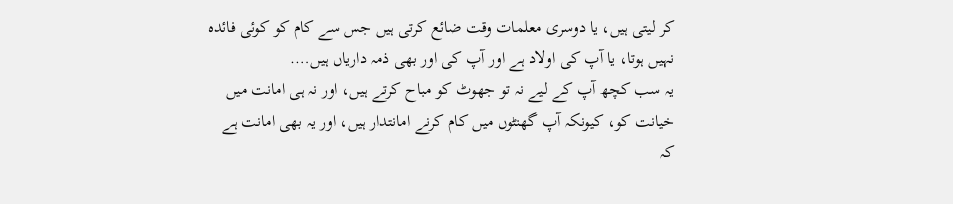كر ليتى ہيں، يا دوسرى معلمات وقت ضائع كرتى ہيں جس سے كام كو كوئى فائدہ نہيں ہوتا، يا آپ كى اولاد ہے اور آپ كى اور بھى ذمہ دارياں ہيں….
يہ سب كچھ آپ كے ليے نہ تو جھوٹ كو مباح كرتے ہيں، اور نہ ہى امانت ميں خيانت كو، كيونكہ آپ گھنٹوں ميں كام كرنے امانتدار ہيں، اور يہ بھى امانت ہے كہ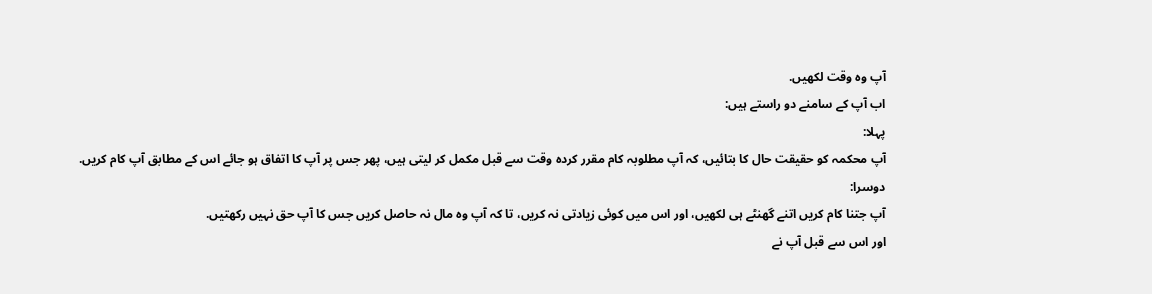آپ وہ وقت لكھيں.
اب آپ كے سامنے دو راستے ہيں:
پہلا:
آپ محكمہ كو حقيقت حال كا بتائيں، كہ آپ مطلوبہ كام مقرر كردہ وقت سے قبل مكمل كر ليتى ہيں، پھر جس پر آپ كا اتفاق ہو جائے اس كے مطابق آپ كام كريں.
دوسرا:
آپ جتنا كام كريں اتنے گھنٹے ہى لكھيں، اور اس ميں كوئى زيادتى نہ كريں، تا كہ آپ وہ مال نہ حاصل كريں جس كا آپ حق نہيں ركھتيں.
اور اس سے قبل آپ نے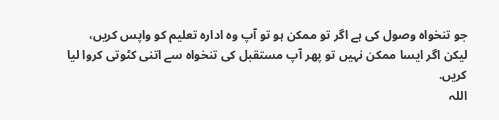جو تنخواہ وصول كى ہے اگر تو ممكن ہو تو آپ وہ ادارہ تعليم كو واپس كريں، ليكن اگر ايسا ممكن نہيں تو پھر آپ مستقبل كى تنخواہ سے اتنى كٹوتى كروا ليا كريں.
اللہ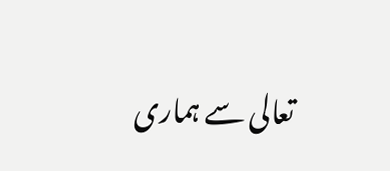تعالى سے ہمارى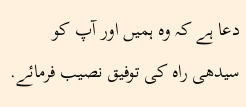دعا ہے كہ وہ ہميں اور آپ كو سيدھى راہ كى توفيق نصيب فرمائے.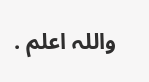واللہ اعلم .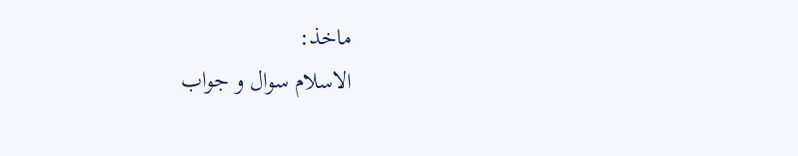ماخذ:
الاسلام سوال و جواب